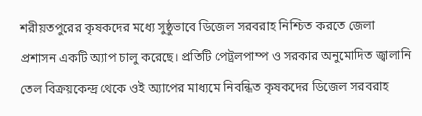শরীয়তপুরের কৃষকদের মধ্যে সুষ্ঠুভাবে ডিজেল সরবরাহ নিশ্চিত করতে জেলা প্রশাসন একটি অ্যাপ চালু করেছে। প্রতিটি পেট্রলপাম্প ও সরকার অনুমোদিত জ্বালানি তেল বিক্রয়কেন্দ্র থেকে ওই অ্যাপের মাধ্যমে নিবন্ধিত কৃষকদের ডিজেল সরবরাহ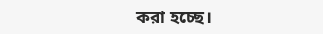করা হচ্ছে।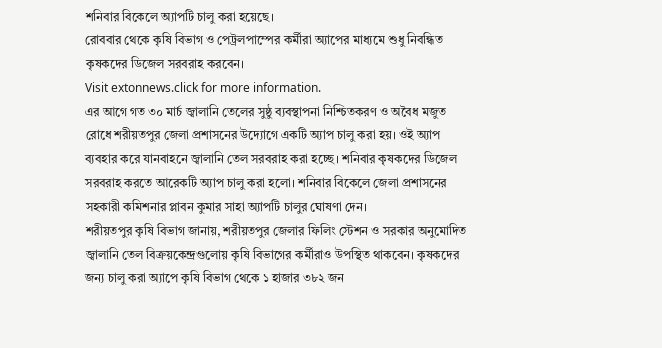শনিবার বিকেলে অ্যাপটি চালু করা হয়েছে।
রোববার থেকে কৃষি বিভাগ ও পেট্রলপাম্পের কর্মীরা অ্যাপের মাধ্যমে শুধু নিবন্ধিত কৃষকদের ডিজেল সরবরাহ করবেন।
Visit extonnews.click for more information.
এর আগে গত ৩০ মার্চ জ্বালানি তেলের সুষ্ঠু ব্যবস্থাপনা নিশ্চিতকরণ ও অবৈধ মজুত রোধে শরীয়তপুর জেলা প্রশাসনের উদ্যোগে একটি অ্যাপ চালু করা হয়। ওই অ্যাপ ব্যবহার করে যানবাহনে জ্বালানি তেল সরবরাহ করা হচ্ছে। শনিবার কৃষকদের ডিজেল সরবরাহ করতে আরেকটি অ্যাপ চালু করা হলো। শনিবার বিকেলে জেলা প্রশাসনের সহকারী কমিশনার প্লাবন কুমার সাহা অ্যাপটি চালুর ঘোষণা দেন।
শরীয়তপুর কৃষি বিভাগ জানায়, শরীয়তপুর জেলার ফিলিং স্টেশন ও সরকার অনুমোদিত জ্বালানি তেল বিক্রয়কেন্দ্রগুলোয় কৃষি বিভাগের কর্মীরাও উপস্থিত থাকবেন। কৃষকদের জন্য চালু করা অ্যাপে কৃষি বিভাগ থেকে ১ হাজার ৩৮২ জন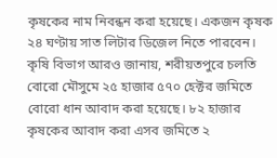কৃষকের নাম নিবন্ধন করা হয়েছে। একজন কৃষক ২৪ ঘণ্টায় সাত লিটার ডিজেল নিতে পারবেন।
কৃষি বিভাগ আরও জানায়, শরীয়তপুরে চলতি বোরো মৌসুমে ২৫ হাজার ৫৭০ হেক্টর জমিতে বোরো ধান আবাদ করা হয়েছে। ৮২ হাজার কৃষকের আবাদ করা এসব জমিতে ২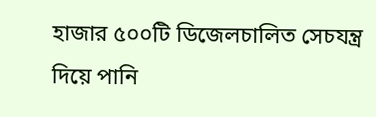হাজার ৫০০টি ডিজেলচালিত সেচযন্ত্র দিয়ে পানি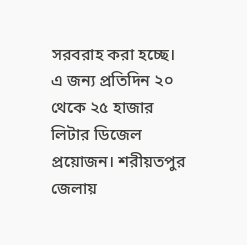সরবরাহ করা হচ্ছে। এ জন্য প্রতিদিন ২০ থেকে ২৫ হাজার লিটার ডিজেল প্রয়োজন। শরীয়তপুর জেলায়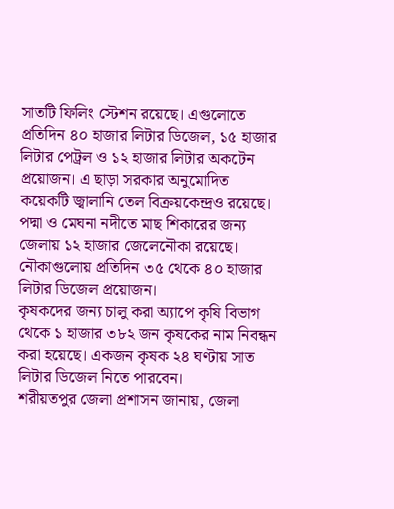সাতটি ফিলিং স্টেশন রয়েছে। এগুলোতে প্রতিদিন ৪০ হাজার লিটার ডিজেল, ১৫ হাজার লিটার পেট্রল ও ১২ হাজার লিটার অকটেন প্রয়োজন। এ ছাড়া সরকার অনুমোদিত কয়েকটি জ্বালানি তেল বিক্রয়কেন্দ্রও রয়েছে। পদ্মা ও মেঘনা নদীতে মাছ শিকারের জন্য জেলায় ১২ হাজার জেলেনৌকা রয়েছে। নৌকাগুলোয় প্রতিদিন ৩৫ থেকে ৪০ হাজার লিটার ডিজেল প্রয়োজন।
কৃষকদের জন্য চালু করা অ্যাপে কৃষি বিভাগ থেকে ১ হাজার ৩৮২ জন কৃষকের নাম নিবন্ধন করা হয়েছে। একজন কৃষক ২৪ ঘণ্টায় সাত লিটার ডিজেল নিতে পারবেন।
শরীয়তপুর জেলা প্রশাসন জানায়, জেলা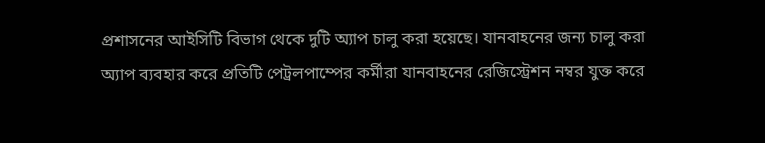প্রশাসনের আইসিটি বিভাগ থেকে দুটি অ্যাপ চালু করা হয়েছে। যানবাহনের জন্য চালু করা অ্যাপ ব্যবহার করে প্রতিটি পেট্রলপাম্পের কর্মীরা যানবাহনের রেজিস্ট্রেশন নম্বর যুক্ত করে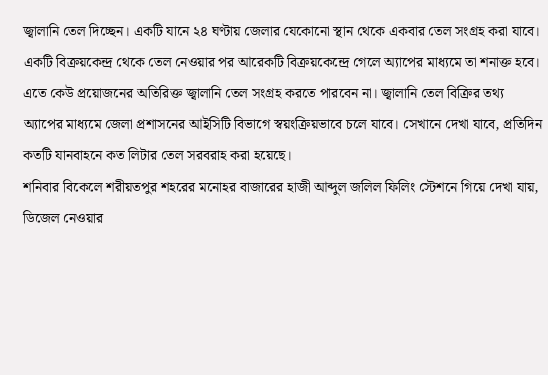জ্বালানি তেল দিচ্ছেন। একটি যানে ২৪ ঘণ্টায় জেলার যেকোনো স্থান থেকে একবার তেল সংগ্রহ করা যাবে। একটি বিক্রয়কেন্দ্র থেকে তেল নেওয়ার পর আরেকটি বিক্রয়কেন্দ্রে গেলে অ্যাপের মাধ্যমে তা শনাক্ত হবে। এতে কেউ প্রয়োজনের অতিরিক্ত জ্বালানি তেল সংগ্রহ করতে পারবেন না। জ্বালানি তেল বিক্রির তথ্য অ্যাপের মাধ্যমে জেলা প্রশাসনের আইসিটি বিভাগে স্বয়ংক্রিয়ভাবে চলে যাবে। সেখানে দেখা যাবে, প্রতিদিন কতটি যানবাহনে কত লিটার তেল সরবরাহ করা হয়েছে।
শনিবার বিকেলে শরীয়তপুর শহরের মনোহর বাজারের হাজী আব্দুল জলিল ফিলিং স্টেশনে গিয়ে দেখা যায়, ডিজেল নেওয়ার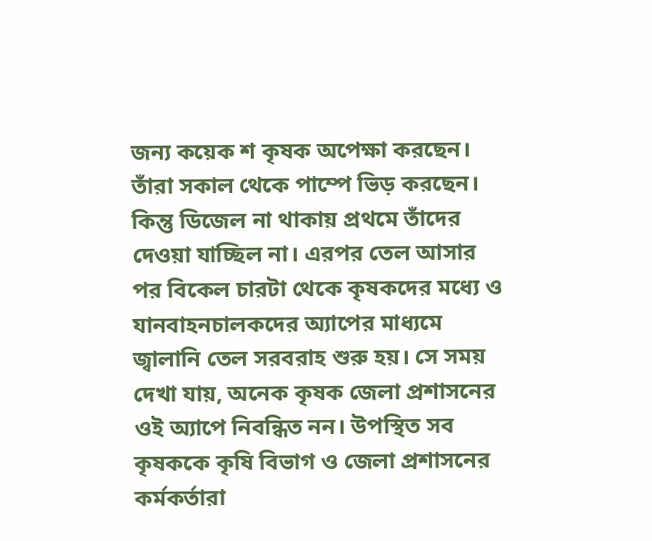জন্য কয়েক শ কৃষক অপেক্ষা করছেন। তাঁরা সকাল থেকে পাম্পে ভিড় করছেন। কিন্তু ডিজেল না থাকায় প্রথমে তাঁদের দেওয়া যাচ্ছিল না। এরপর তেল আসার পর বিকেল চারটা থেকে কৃষকদের মধ্যে ও যানবাহনচালকদের অ্যাপের মাধ্যমে জ্বালানি তেল সরবরাহ শুরু হয়। সে সময় দেখা যায়, অনেক কৃষক জেলা প্রশাসনের ওই অ্যাপে নিবন্ধিত নন। উপস্থিত সব কৃষককে কৃষি বিভাগ ও জেলা প্রশাসনের কর্মকর্তারা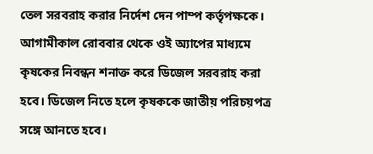তেল সরবরাহ করার নির্দেশ দেন পাম্প কর্তৃপক্ষকে। আগামীকাল রোববার থেকে ওই অ্যাপের মাধ্যমে কৃষকের নিবন্ধন শনাক্ত করে ডিজেল সরবরাহ করা হবে। ডিজেল নিতে হলে কৃষককে জাতীয় পরিচয়পত্র সঙ্গে আনতে হবে।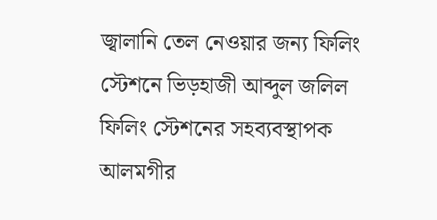জ্বালানি তেল নেওয়ার জন্য ফিলিং স্টেশনে ভিড়হাজী আব্দুল জলিল ফিলিং স্টেশনের সহব্যবস্থাপক আলমগীর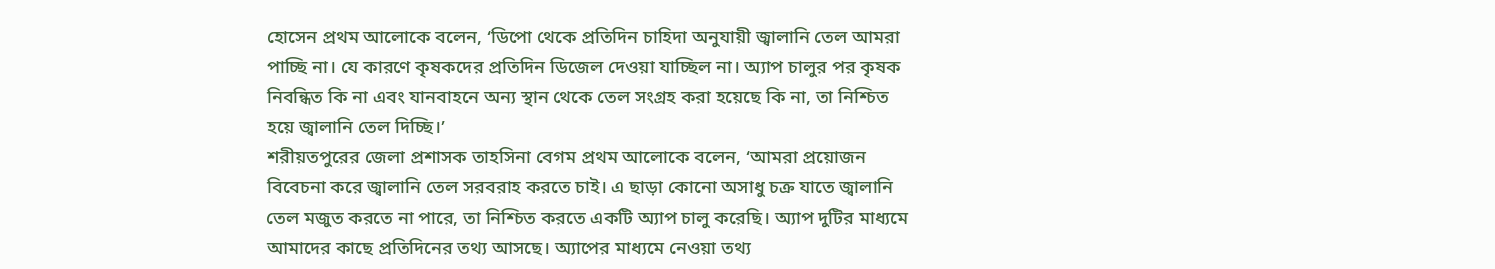হোসেন প্রথম আলোকে বলেন, ‘ডিপো থেকে প্রতিদিন চাহিদা অনুযায়ী জ্বালানি তেল আমরা পাচ্ছি না। যে কারণে কৃষকদের প্রতিদিন ডিজেল দেওয়া যাচ্ছিল না। অ্যাপ চালুর পর কৃষক নিবন্ধিত কি না এবং যানবাহনে অন্য স্থান থেকে তেল সংগ্রহ করা হয়েছে কি না, তা নিশ্চিত হয়ে জ্বালানি তেল দিচ্ছি।’
শরীয়তপুরের জেলা প্রশাসক তাহসিনা বেগম প্রথম আলোকে বলেন, ‘আমরা প্রয়োজন বিবেচনা করে জ্বালানি তেল সরবরাহ করতে চাই। এ ছাড়া কোনো অসাধু চক্র যাতে জ্বালানি তেল মজুত করতে না পারে, তা নিশ্চিত করতে একটি অ্যাপ চালু করেছি। অ্যাপ দুটির মাধ্যমে আমাদের কাছে প্রতিদিনের তথ্য আসছে। অ্যাপের মাধ্যমে নেওয়া তথ্য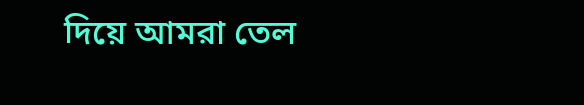দিয়ে আমরা তেল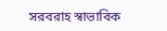সরবরাহ স্বাভাবিক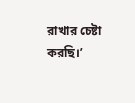রাখার চেষ্টা করছি।’